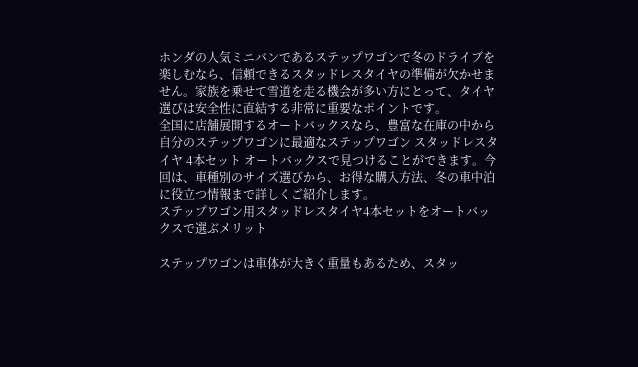ホンダの人気ミニバンであるステップワゴンで冬のドライブを楽しむなら、信頼できるスタッドレスタイヤの準備が欠かせません。家族を乗せて雪道を走る機会が多い方にとって、タイヤ選びは安全性に直結する非常に重要なポイントです。
全国に店舗展開するオートバックスなら、豊富な在庫の中から自分のステップワゴンに最適なステップワゴン スタッドレスタイヤ 4本セット オートバックスで見つけることができます。今回は、車種別のサイズ選びから、お得な購入方法、冬の車中泊に役立つ情報まで詳しくご紹介します。
ステップワゴン用スタッドレスタイヤ4本セットをオートバックスで選ぶメリット

ステップワゴンは車体が大きく重量もあるため、スタッ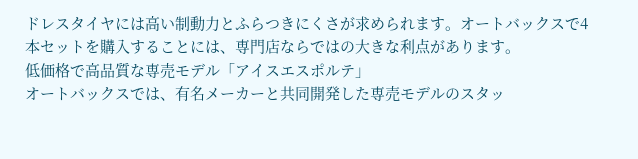ドレスタイヤには高い制動力とふらつきにくさが求められます。オートバックスで4本セットを購入することには、専門店ならではの大きな利点があります。
低価格で高品質な専売モデル「アイスエスポルテ」
オートバックスでは、有名メーカーと共同開発した専売モデルのスタッ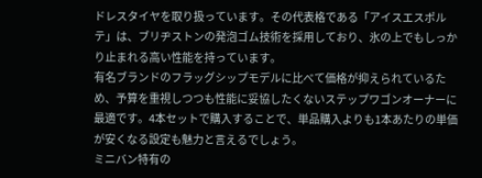ドレスタイヤを取り扱っています。その代表格である「アイスエスポルテ」は、ブリヂストンの発泡ゴム技術を採用しており、氷の上でもしっかり止まれる高い性能を持っています。
有名ブランドのフラッグシップモデルに比べて価格が抑えられているため、予算を重視しつつも性能に妥協したくないステップワゴンオーナーに最適です。4本セットで購入することで、単品購入よりも1本あたりの単価が安くなる設定も魅力と言えるでしょう。
ミニバン特有の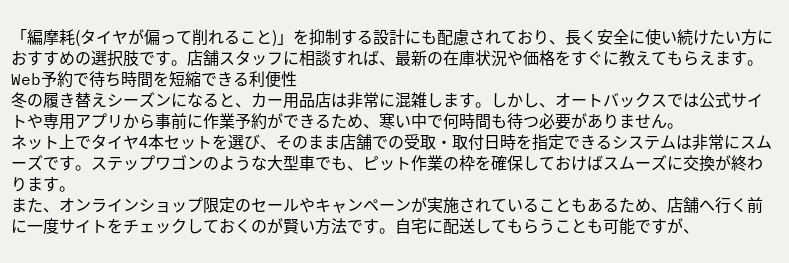「編摩耗(タイヤが偏って削れること)」を抑制する設計にも配慮されており、長く安全に使い続けたい方におすすめの選択肢です。店舗スタッフに相談すれば、最新の在庫状況や価格をすぐに教えてもらえます。
Web予約で待ち時間を短縮できる利便性
冬の履き替えシーズンになると、カー用品店は非常に混雑します。しかし、オートバックスでは公式サイトや専用アプリから事前に作業予約ができるため、寒い中で何時間も待つ必要がありません。
ネット上でタイヤ4本セットを選び、そのまま店舗での受取・取付日時を指定できるシステムは非常にスムーズです。ステップワゴンのような大型車でも、ピット作業の枠を確保しておけばスムーズに交換が終わります。
また、オンラインショップ限定のセールやキャンペーンが実施されていることもあるため、店舗へ行く前に一度サイトをチェックしておくのが賢い方法です。自宅に配送してもらうことも可能ですが、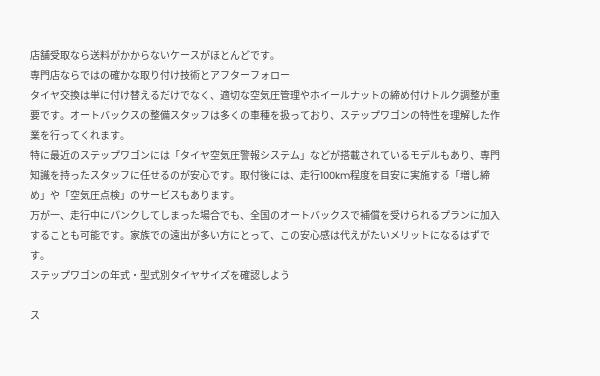店舗受取なら送料がかからないケースがほとんどです。
専門店ならではの確かな取り付け技術とアフターフォロー
タイヤ交換は単に付け替えるだけでなく、適切な空気圧管理やホイールナットの締め付けトルク調整が重要です。オートバックスの整備スタッフは多くの車種を扱っており、ステップワゴンの特性を理解した作業を行ってくれます。
特に最近のステップワゴンには「タイヤ空気圧警報システム」などが搭載されているモデルもあり、専門知識を持ったスタッフに任せるのが安心です。取付後には、走行100km程度を目安に実施する「増し締め」や「空気圧点検」のサービスもあります。
万が一、走行中にパンクしてしまった場合でも、全国のオートバックスで補償を受けられるプランに加入することも可能です。家族での遠出が多い方にとって、この安心感は代えがたいメリットになるはずです。
ステップワゴンの年式・型式別タイヤサイズを確認しよう

ス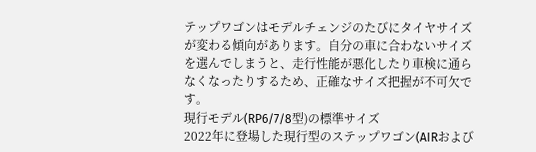テップワゴンはモデルチェンジのたびにタイヤサイズが変わる傾向があります。自分の車に合わないサイズを選んでしまうと、走行性能が悪化したり車検に通らなくなったりするため、正確なサイズ把握が不可欠です。
現行モデル(RP6/7/8型)の標準サイズ
2022年に登場した現行型のステップワゴン(AIRおよび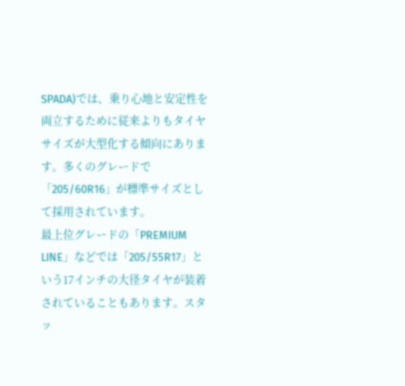SPADA)では、乗り心地と安定性を両立するために従来よりもタイヤサイズが大型化する傾向にあります。多くのグレードで「205/60R16」が標準サイズとして採用されています。
最上位グレードの「PREMIUM LINE」などでは「205/55R17」という17インチの大径タイヤが装着されていることもあります。スタッ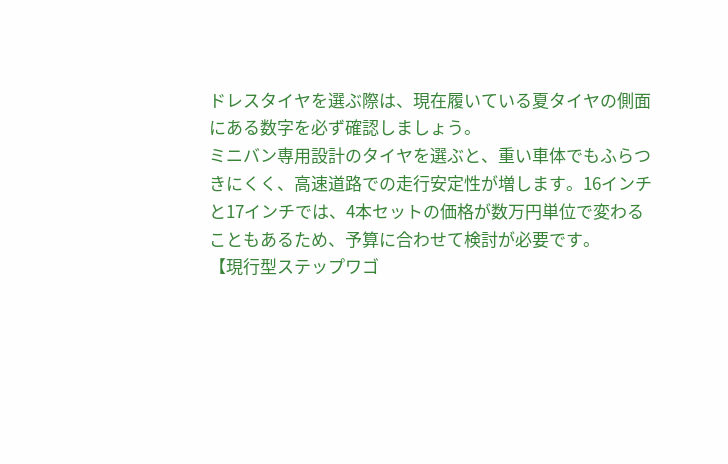ドレスタイヤを選ぶ際は、現在履いている夏タイヤの側面にある数字を必ず確認しましょう。
ミニバン専用設計のタイヤを選ぶと、重い車体でもふらつきにくく、高速道路での走行安定性が増します。16インチと17インチでは、4本セットの価格が数万円単位で変わることもあるため、予算に合わせて検討が必要です。
【現行型ステップワゴ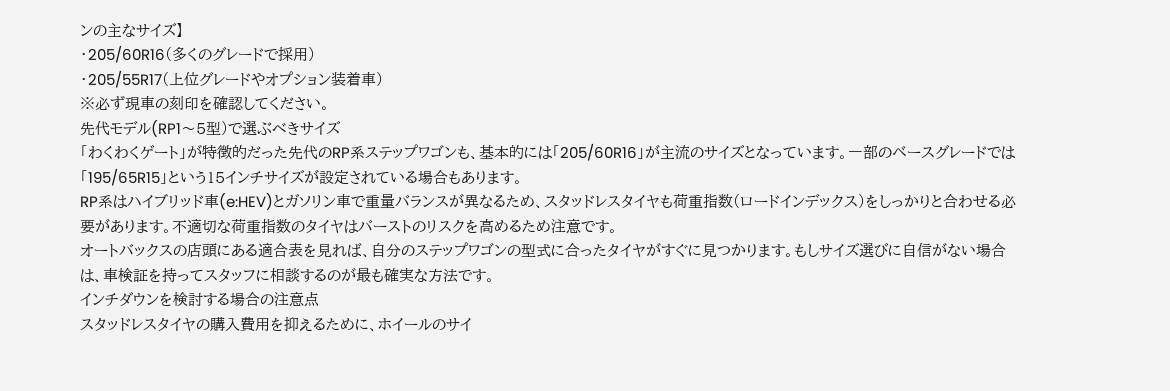ンの主なサイズ】
・205/60R16(多くのグレードで採用)
・205/55R17(上位グレードやオプション装着車)
※必ず現車の刻印を確認してください。
先代モデル(RP1〜5型)で選ぶべきサイズ
「わくわくゲート」が特徴的だった先代のRP系ステップワゴンも、基本的には「205/60R16」が主流のサイズとなっています。一部のベースグレードでは「195/65R15」という15インチサイズが設定されている場合もあります。
RP系はハイブリッド車(e:HEV)とガソリン車で重量バランスが異なるため、スタッドレスタイヤも荷重指数(ロードインデックス)をしっかりと合わせる必要があります。不適切な荷重指数のタイヤはバーストのリスクを高めるため注意です。
オートバックスの店頭にある適合表を見れば、自分のステップワゴンの型式に合ったタイヤがすぐに見つかります。もしサイズ選びに自信がない場合は、車検証を持ってスタッフに相談するのが最も確実な方法です。
インチダウンを検討する場合の注意点
スタッドレスタイヤの購入費用を抑えるために、ホイールのサイ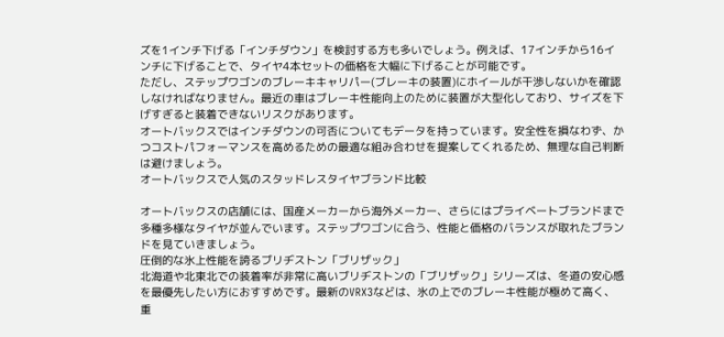ズを1インチ下げる「インチダウン」を検討する方も多いでしょう。例えば、17インチから16インチに下げることで、タイヤ4本セットの価格を大幅に下げることが可能です。
ただし、ステップワゴンのブレーキキャリパー(ブレーキの装置)にホイールが干渉しないかを確認しなければなりません。最近の車はブレーキ性能向上のために装置が大型化しており、サイズを下げすぎると装着できないリスクがあります。
オートバックスではインチダウンの可否についてもデータを持っています。安全性を損なわず、かつコストパフォーマンスを高めるための最適な組み合わせを提案してくれるため、無理な自己判断は避けましょう。
オートバックスで人気のスタッドレスタイヤブランド比較

オートバックスの店舗には、国産メーカーから海外メーカー、さらにはプライベートブランドまで多種多様なタイヤが並んでいます。ステップワゴンに合う、性能と価格のバランスが取れたブランドを見ていきましょう。
圧倒的な氷上性能を誇るブリヂストン「ブリザック」
北海道や北東北での装着率が非常に高いブリヂストンの「ブリザック」シリーズは、冬道の安心感を最優先したい方におすすめです。最新のVRX3などは、氷の上でのブレーキ性能が極めて高く、重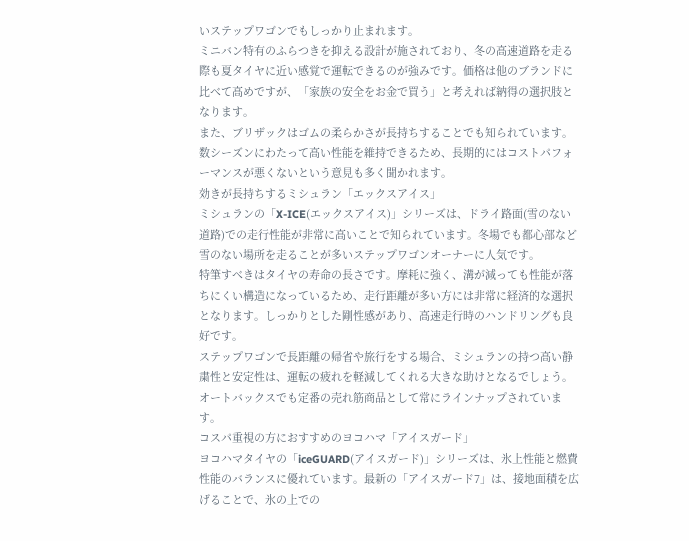いステップワゴンでもしっかり止まれます。
ミニバン特有のふらつきを抑える設計が施されており、冬の高速道路を走る際も夏タイヤに近い感覚で運転できるのが強みです。価格は他のブランドに比べて高めですが、「家族の安全をお金で買う」と考えれば納得の選択肢となります。
また、ブリザックはゴムの柔らかさが長持ちすることでも知られています。数シーズンにわたって高い性能を維持できるため、長期的にはコストパフォーマンスが悪くないという意見も多く聞かれます。
効きが長持ちするミシュラン「エックスアイス」
ミシュランの「X-ICE(エックスアイス)」シリーズは、ドライ路面(雪のない道路)での走行性能が非常に高いことで知られています。冬場でも都心部など雪のない場所を走ることが多いステップワゴンオーナーに人気です。
特筆すべきはタイヤの寿命の長さです。摩耗に強く、溝が減っても性能が落ちにくい構造になっているため、走行距離が多い方には非常に経済的な選択となります。しっかりとした剛性感があり、高速走行時のハンドリングも良好です。
ステップワゴンで長距離の帰省や旅行をする場合、ミシュランの持つ高い静粛性と安定性は、運転の疲れを軽減してくれる大きな助けとなるでしょう。オートバックスでも定番の売れ筋商品として常にラインナップされています。
コスパ重視の方におすすめのヨコハマ「アイスガード」
ヨコハマタイヤの「iceGUARD(アイスガード)」シリーズは、氷上性能と燃費性能のバランスに優れています。最新の「アイスガード7」は、接地面積を広げることで、氷の上での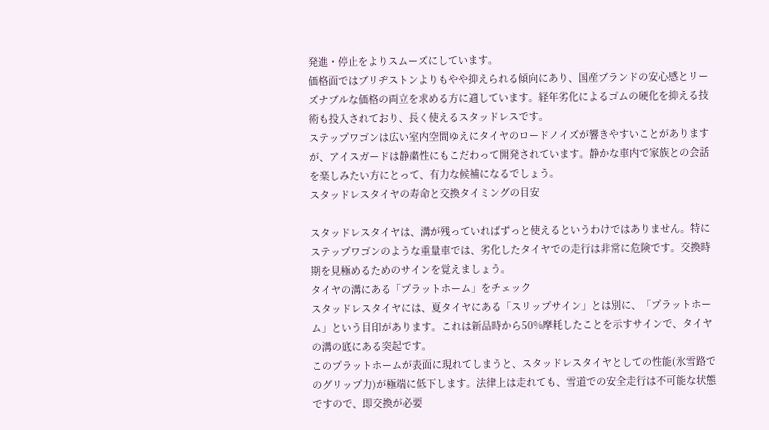発進・停止をよりスムーズにしています。
価格面ではブリヂストンよりもやや抑えられる傾向にあり、国産ブランドの安心感とリーズナブルな価格の両立を求める方に適しています。経年劣化によるゴムの硬化を抑える技術も投入されており、長く使えるスタッドレスです。
ステップワゴンは広い室内空間ゆえにタイヤのロードノイズが響きやすいことがありますが、アイスガードは静粛性にもこだわって開発されています。静かな車内で家族との会話を楽しみたい方にとって、有力な候補になるでしょう。
スタッドレスタイヤの寿命と交換タイミングの目安

スタッドレスタイヤは、溝が残っていればずっと使えるというわけではありません。特にステップワゴンのような重量車では、劣化したタイヤでの走行は非常に危険です。交換時期を見極めるためのサインを覚えましょう。
タイヤの溝にある「プラットホーム」をチェック
スタッドレスタイヤには、夏タイヤにある「スリップサイン」とは別に、「プラットホーム」という目印があります。これは新品時から50%摩耗したことを示すサインで、タイヤの溝の底にある突起です。
このプラットホームが表面に現れてしまうと、スタッドレスタイヤとしての性能(氷雪路でのグリップ力)が極端に低下します。法律上は走れても、雪道での安全走行は不可能な状態ですので、即交換が必要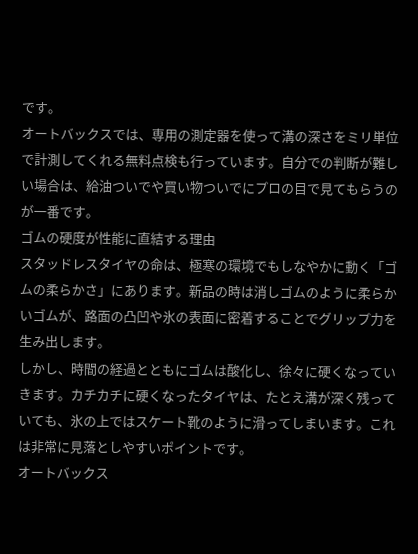です。
オートバックスでは、専用の測定器を使って溝の深さをミリ単位で計測してくれる無料点検も行っています。自分での判断が難しい場合は、給油ついでや買い物ついでにプロの目で見てもらうのが一番です。
ゴムの硬度が性能に直結する理由
スタッドレスタイヤの命は、極寒の環境でもしなやかに動く「ゴムの柔らかさ」にあります。新品の時は消しゴムのように柔らかいゴムが、路面の凸凹や氷の表面に密着することでグリップ力を生み出します。
しかし、時間の経過とともにゴムは酸化し、徐々に硬くなっていきます。カチカチに硬くなったタイヤは、たとえ溝が深く残っていても、氷の上ではスケート靴のように滑ってしまいます。これは非常に見落としやすいポイントです。
オートバックス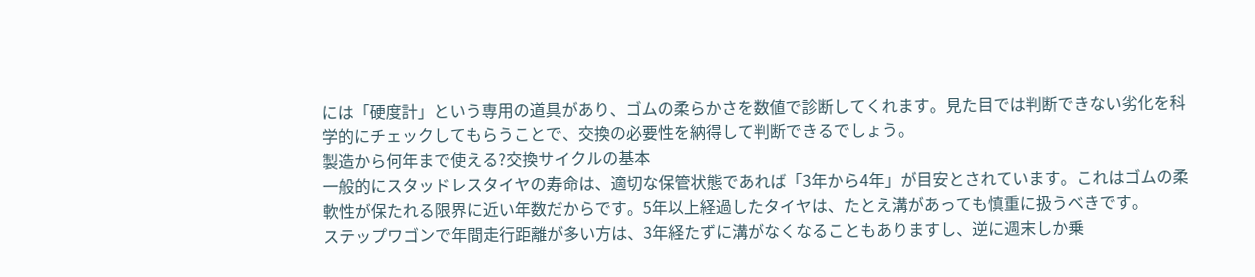には「硬度計」という専用の道具があり、ゴムの柔らかさを数値で診断してくれます。見た目では判断できない劣化を科学的にチェックしてもらうことで、交換の必要性を納得して判断できるでしょう。
製造から何年まで使える?交換サイクルの基本
一般的にスタッドレスタイヤの寿命は、適切な保管状態であれば「3年から4年」が目安とされています。これはゴムの柔軟性が保たれる限界に近い年数だからです。5年以上経過したタイヤは、たとえ溝があっても慎重に扱うべきです。
ステップワゴンで年間走行距離が多い方は、3年経たずに溝がなくなることもありますし、逆に週末しか乗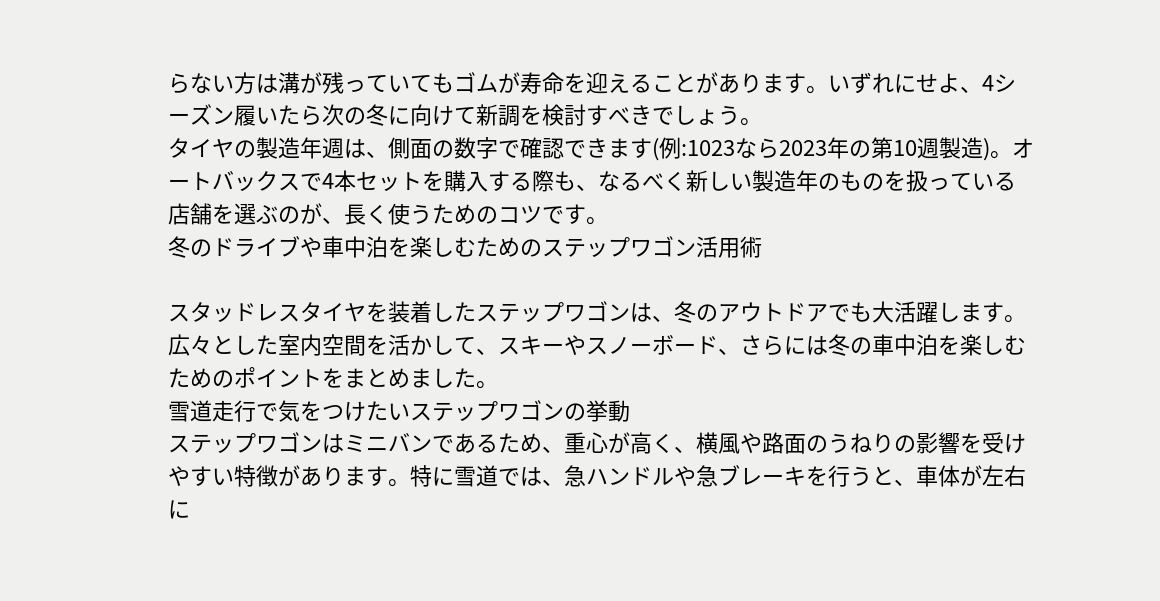らない方は溝が残っていてもゴムが寿命を迎えることがあります。いずれにせよ、4シーズン履いたら次の冬に向けて新調を検討すべきでしょう。
タイヤの製造年週は、側面の数字で確認できます(例:1023なら2023年の第10週製造)。オートバックスで4本セットを購入する際も、なるべく新しい製造年のものを扱っている店舗を選ぶのが、長く使うためのコツです。
冬のドライブや車中泊を楽しむためのステップワゴン活用術

スタッドレスタイヤを装着したステップワゴンは、冬のアウトドアでも大活躍します。広々とした室内空間を活かして、スキーやスノーボード、さらには冬の車中泊を楽しむためのポイントをまとめました。
雪道走行で気をつけたいステップワゴンの挙動
ステップワゴンはミニバンであるため、重心が高く、横風や路面のうねりの影響を受けやすい特徴があります。特に雪道では、急ハンドルや急ブレーキを行うと、車体が左右に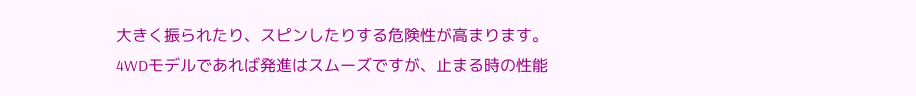大きく振られたり、スピンしたりする危険性が高まります。
4WDモデルであれば発進はスムーズですが、止まる時の性能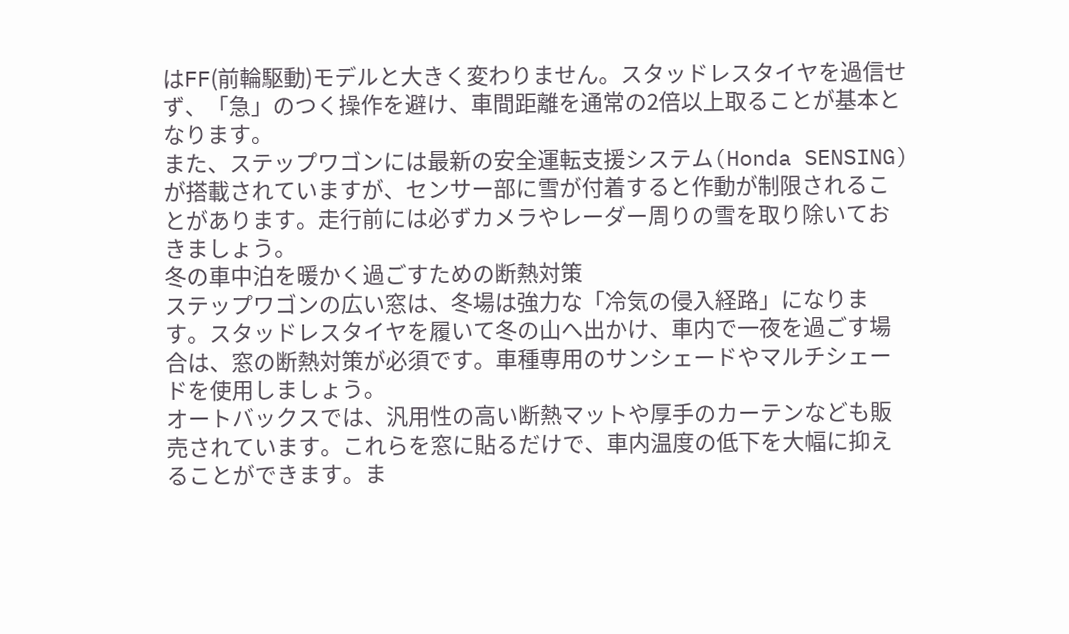はFF(前輪駆動)モデルと大きく変わりません。スタッドレスタイヤを過信せず、「急」のつく操作を避け、車間距離を通常の2倍以上取ることが基本となります。
また、ステップワゴンには最新の安全運転支援システム(Honda SENSING)が搭載されていますが、センサー部に雪が付着すると作動が制限されることがあります。走行前には必ずカメラやレーダー周りの雪を取り除いておきましょう。
冬の車中泊を暖かく過ごすための断熱対策
ステップワゴンの広い窓は、冬場は強力な「冷気の侵入経路」になります。スタッドレスタイヤを履いて冬の山へ出かけ、車内で一夜を過ごす場合は、窓の断熱対策が必須です。車種専用のサンシェードやマルチシェードを使用しましょう。
オートバックスでは、汎用性の高い断熱マットや厚手のカーテンなども販売されています。これらを窓に貼るだけで、車内温度の低下を大幅に抑えることができます。ま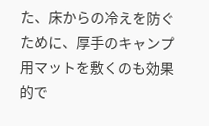た、床からの冷えを防ぐために、厚手のキャンプ用マットを敷くのも効果的で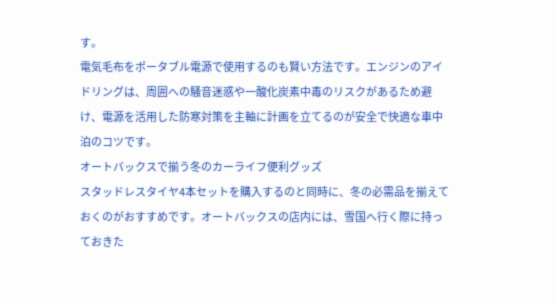す。
電気毛布をポータブル電源で使用するのも賢い方法です。エンジンのアイドリングは、周囲への騒音迷惑や一酸化炭素中毒のリスクがあるため避け、電源を活用した防寒対策を主軸に計画を立てるのが安全で快適な車中泊のコツです。
オートバックスで揃う冬のカーライフ便利グッズ
スタッドレスタイヤ4本セットを購入するのと同時に、冬の必需品を揃えておくのがおすすめです。オートバックスの店内には、雪国へ行く際に持っておきた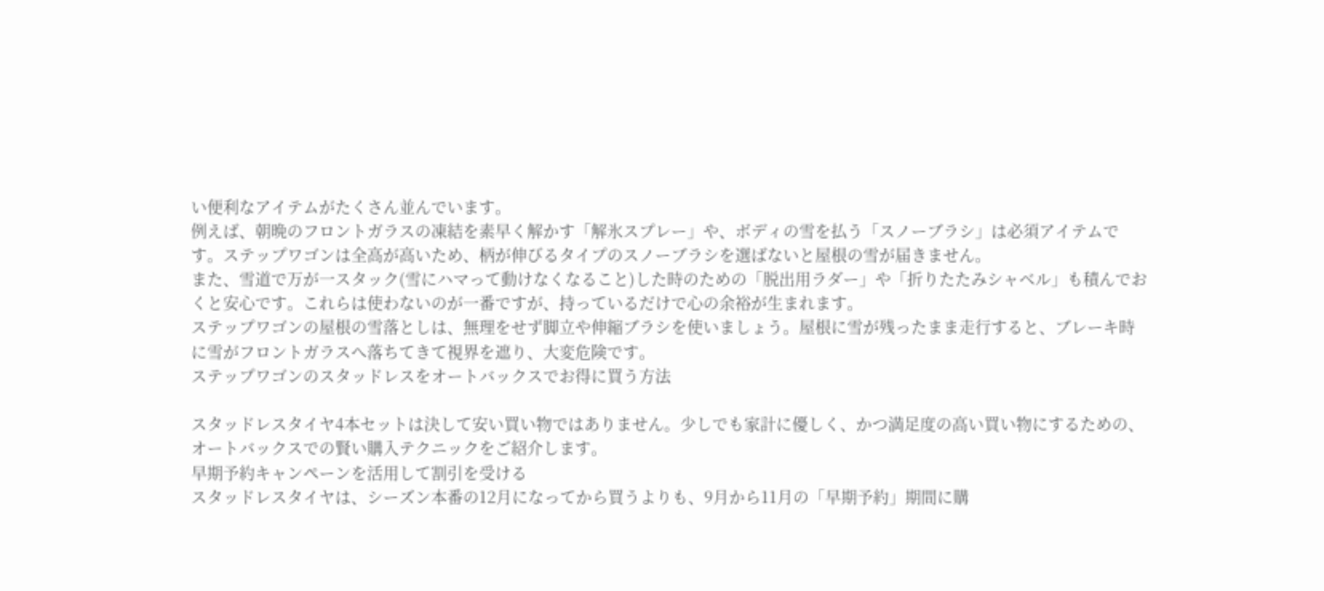い便利なアイテムがたくさん並んでいます。
例えば、朝晩のフロントガラスの凍結を素早く解かす「解氷スプレー」や、ボディの雪を払う「スノーブラシ」は必須アイテムです。ステップワゴンは全高が高いため、柄が伸びるタイプのスノーブラシを選ばないと屋根の雪が届きません。
また、雪道で万が一スタック(雪にハマって動けなくなること)した時のための「脱出用ラダー」や「折りたたみシャベル」も積んでおくと安心です。これらは使わないのが一番ですが、持っているだけで心の余裕が生まれます。
ステップワゴンの屋根の雪落としは、無理をせず脚立や伸縮ブラシを使いましょう。屋根に雪が残ったまま走行すると、ブレーキ時に雪がフロントガラスへ落ちてきて視界を遮り、大変危険です。
ステップワゴンのスタッドレスをオートバックスでお得に買う方法

スタッドレスタイヤ4本セットは決して安い買い物ではありません。少しでも家計に優しく、かつ満足度の高い買い物にするための、オートバックスでの賢い購入テクニックをご紹介します。
早期予約キャンペーンを活用して割引を受ける
スタッドレスタイヤは、シーズン本番の12月になってから買うよりも、9月から11月の「早期予約」期間に購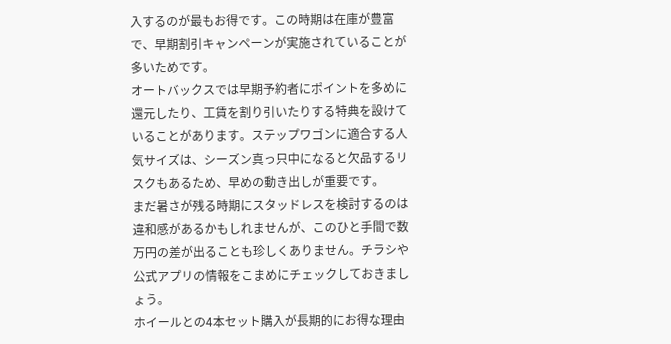入するのが最もお得です。この時期は在庫が豊富で、早期割引キャンペーンが実施されていることが多いためです。
オートバックスでは早期予約者にポイントを多めに還元したり、工賃を割り引いたりする特典を設けていることがあります。ステップワゴンに適合する人気サイズは、シーズン真っ只中になると欠品するリスクもあるため、早めの動き出しが重要です。
まだ暑さが残る時期にスタッドレスを検討するのは違和感があるかもしれませんが、このひと手間で数万円の差が出ることも珍しくありません。チラシや公式アプリの情報をこまめにチェックしておきましょう。
ホイールとの4本セット購入が長期的にお得な理由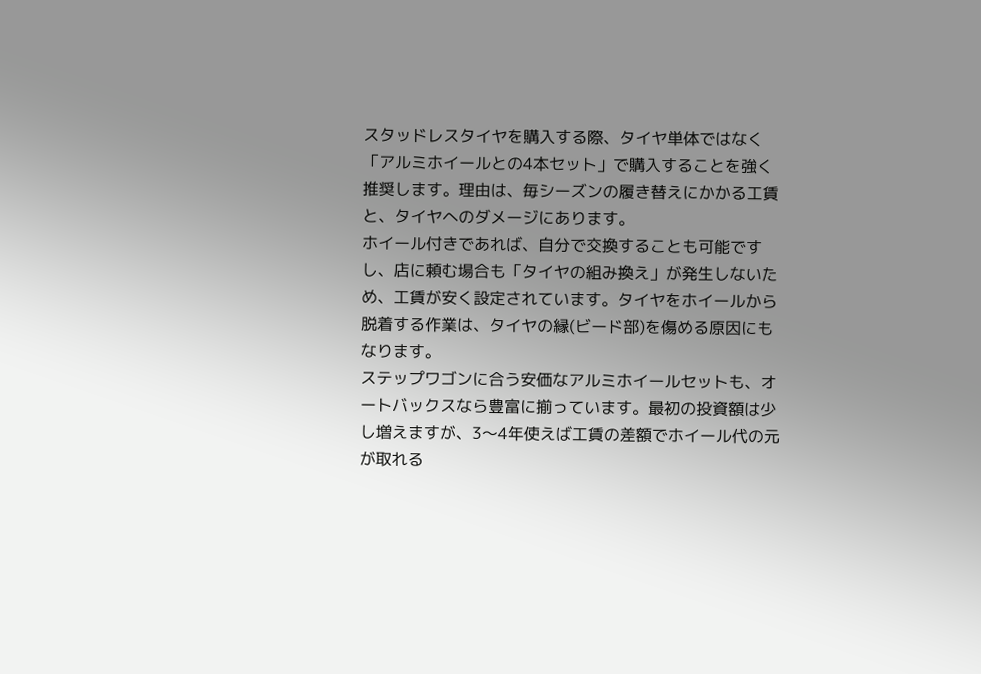スタッドレスタイヤを購入する際、タイヤ単体ではなく「アルミホイールとの4本セット」で購入することを強く推奨します。理由は、毎シーズンの履き替えにかかる工賃と、タイヤへのダメージにあります。
ホイール付きであれば、自分で交換することも可能ですし、店に頼む場合も「タイヤの組み換え」が発生しないため、工賃が安く設定されています。タイヤをホイールから脱着する作業は、タイヤの縁(ビード部)を傷める原因にもなります。
ステップワゴンに合う安価なアルミホイールセットも、オートバックスなら豊富に揃っています。最初の投資額は少し増えますが、3〜4年使えば工賃の差額でホイール代の元が取れる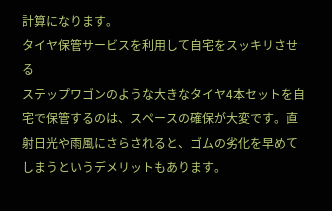計算になります。
タイヤ保管サービスを利用して自宅をスッキリさせる
ステップワゴンのような大きなタイヤ4本セットを自宅で保管するのは、スペースの確保が大変です。直射日光や雨風にさらされると、ゴムの劣化を早めてしまうというデメリットもあります。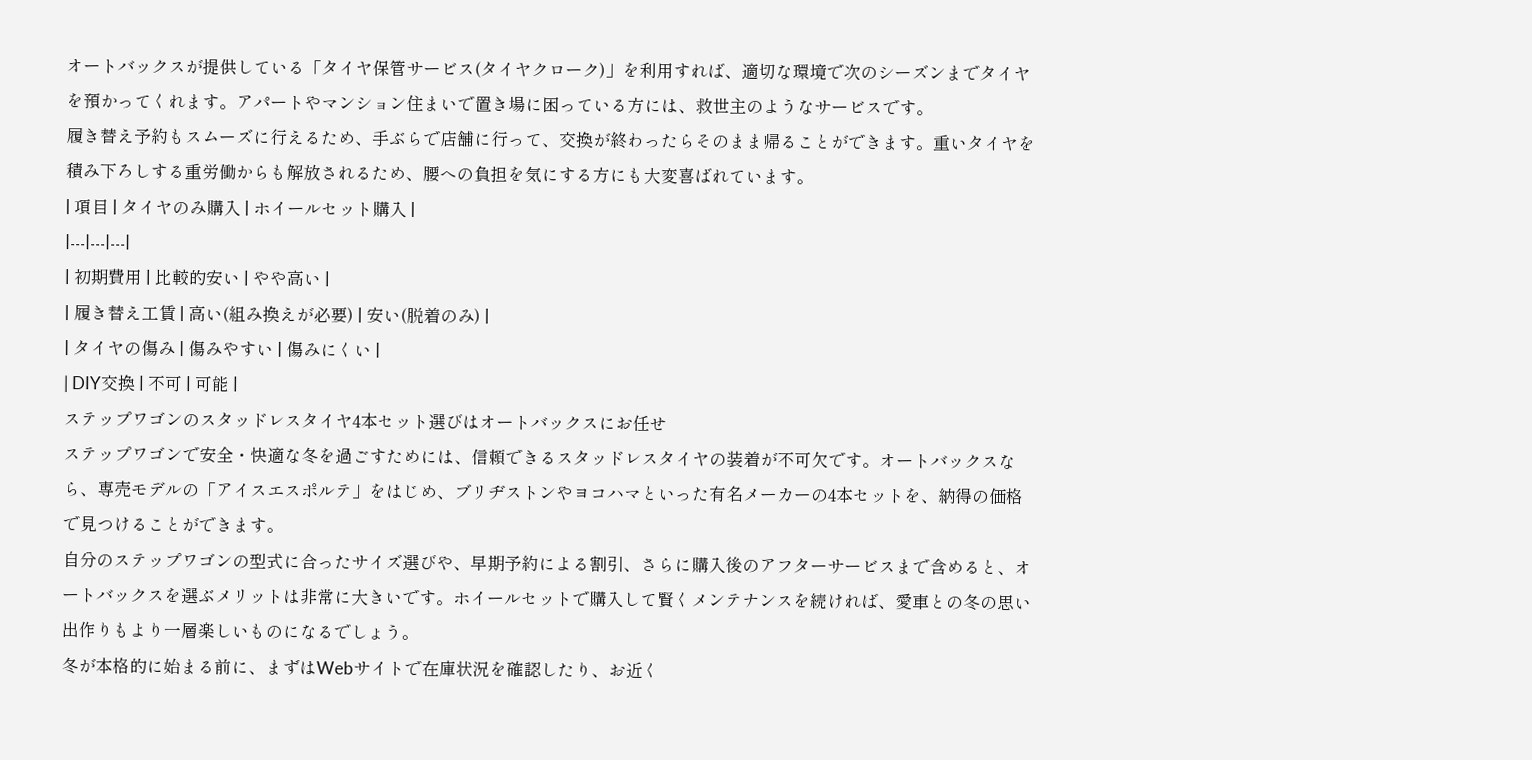オートバックスが提供している「タイヤ保管サービス(タイヤクローク)」を利用すれば、適切な環境で次のシーズンまでタイヤを預かってくれます。アパートやマンション住まいで置き場に困っている方には、救世主のようなサービスです。
履き替え予約もスムーズに行えるため、手ぶらで店舗に行って、交換が終わったらそのまま帰ることができます。重いタイヤを積み下ろしする重労働からも解放されるため、腰への負担を気にする方にも大変喜ばれています。
| 項目 | タイヤのみ購入 | ホイールセット購入 |
|---|---|---|
| 初期費用 | 比較的安い | やや高い |
| 履き替え工賃 | 高い(組み換えが必要) | 安い(脱着のみ) |
| タイヤの傷み | 傷みやすい | 傷みにくい |
| DIY交換 | 不可 | 可能 |
ステップワゴンのスタッドレスタイヤ4本セット選びはオートバックスにお任せ
ステップワゴンで安全・快適な冬を過ごすためには、信頼できるスタッドレスタイヤの装着が不可欠です。オートバックスなら、専売モデルの「アイスエスポルテ」をはじめ、ブリヂストンやヨコハマといった有名メーカーの4本セットを、納得の価格で見つけることができます。
自分のステップワゴンの型式に合ったサイズ選びや、早期予約による割引、さらに購入後のアフターサービスまで含めると、オートバックスを選ぶメリットは非常に大きいです。ホイールセットで購入して賢くメンテナンスを続ければ、愛車との冬の思い出作りもより一層楽しいものになるでしょう。
冬が本格的に始まる前に、まずはWebサイトで在庫状況を確認したり、お近く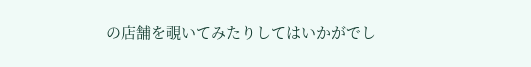の店舗を覗いてみたりしてはいかがでし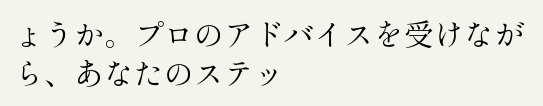ょうか。プロのアドバイスを受けながら、あなたのステッ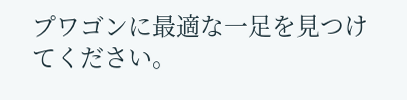プワゴンに最適な一足を見つけてください。